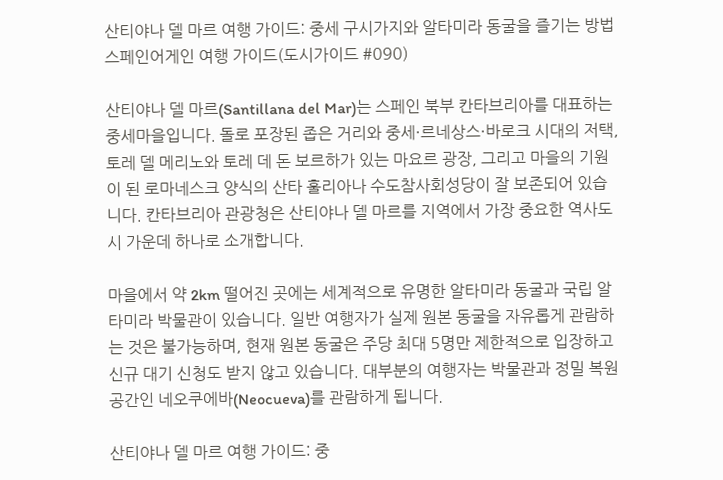산티야나 델 마르 여행 가이드: 중세 구시가지와 알타미라 동굴을 즐기는 방법
스페인어게인 여행 가이드(도시가이드 #090)

산티야나 델 마르(Santillana del Mar)는 스페인 북부 칸타브리아를 대표하는 중세마을입니다. 돌로 포장된 좁은 거리와 중세·르네상스·바로크 시대의 저택, 토레 델 메리노와 토레 데 돈 보르하가 있는 마요르 광장, 그리고 마을의 기원이 된 로마네스크 양식의 산타 훌리아나 수도참사회성당이 잘 보존되어 있습니다. 칸타브리아 관광청은 산티야나 델 마르를 지역에서 가장 중요한 역사도시 가운데 하나로 소개합니다.

마을에서 약 2km 떨어진 곳에는 세계적으로 유명한 알타미라 동굴과 국립 알타미라 박물관이 있습니다. 일반 여행자가 실제 원본 동굴을 자유롭게 관람하는 것은 불가능하며, 현재 원본 동굴은 주당 최대 5명만 제한적으로 입장하고 신규 대기 신청도 받지 않고 있습니다. 대부분의 여행자는 박물관과 정밀 복원 공간인 네오쿠에바(Neocueva)를 관람하게 됩니다.

산티야나 델 마르 여행 가이드: 중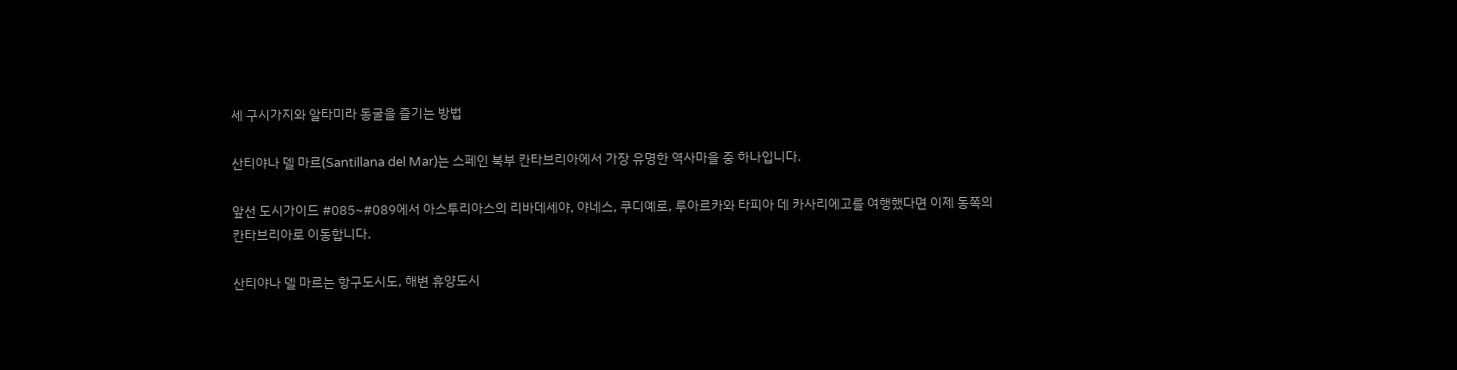세 구시가지와 알타미라 동굴을 즐기는 방법

산티야나 델 마르(Santillana del Mar)는 스페인 북부 칸타브리아에서 가장 유명한 역사마을 중 하나입니다.

앞선 도시가이드 #085~#089에서 아스투리아스의 리바데세야, 야네스, 쿠디예로, 루아르카와 타피아 데 카사리에고를 여행했다면 이제 동쪽의 칸타브리아로 이동합니다.

산티야나 델 마르는 항구도시도, 해변 휴양도시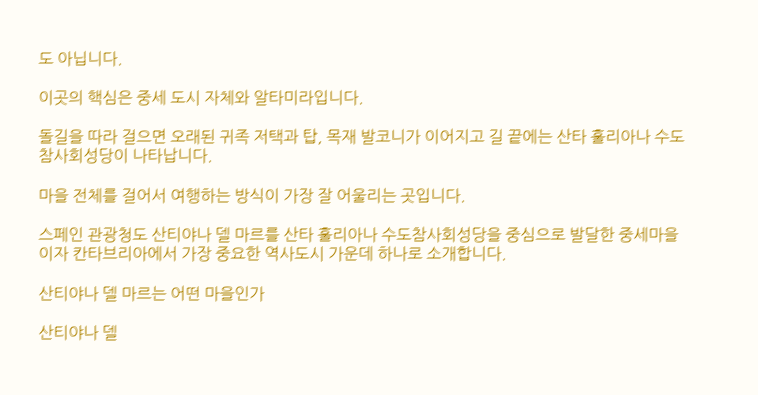도 아닙니다.

이곳의 핵심은 중세 도시 자체와 알타미라입니다.

돌길을 따라 걸으면 오래된 귀족 저택과 탑, 목재 발코니가 이어지고 길 끝에는 산타 훌리아나 수도참사회성당이 나타납니다.

마을 전체를 걸어서 여행하는 방식이 가장 잘 어울리는 곳입니다.

스페인 관광청도 산티야나 델 마르를 산타 훌리아나 수도참사회성당을 중심으로 발달한 중세마을이자 칸타브리아에서 가장 중요한 역사도시 가운데 하나로 소개합니다.

산티야나 델 마르는 어떤 마을인가

산티야나 델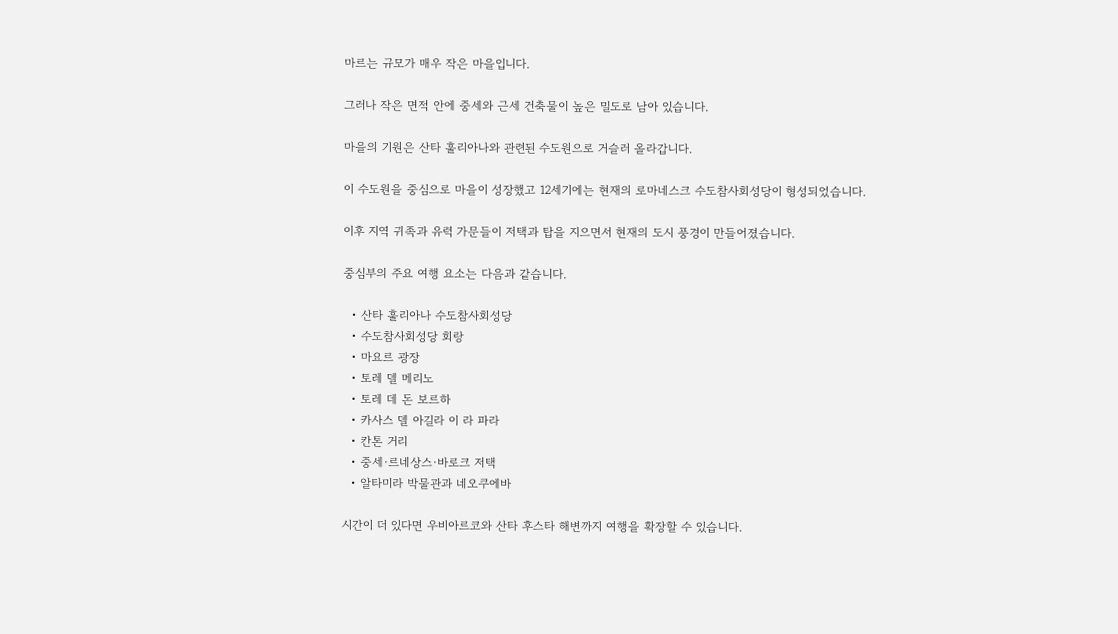마르는 규모가 매우 작은 마을입니다.

그러나 작은 면적 안에 중세와 근세 건축물이 높은 밀도로 남아 있습니다.

마을의 기원은 산타 훌리아나와 관련된 수도원으로 거슬러 올라갑니다.

이 수도원을 중심으로 마을이 성장했고 12세기에는 현재의 로마네스크 수도참사회성당이 형성되었습니다.

이후 지역 귀족과 유력 가문들이 저택과 탑을 지으면서 현재의 도시 풍경이 만들어졌습니다.

중심부의 주요 여행 요소는 다음과 같습니다.

  • 산타 훌리아나 수도참사회성당
  • 수도참사회성당 회랑
  • 마요르 광장
  • 토레 델 메리노
  • 토레 데 돈 보르하
  • 카사스 델 아길라 이 라 파라
  • 칸톤 거리
  • 중세·르네상스·바로크 저택
  • 알타미라 박물관과 네오쿠에바

시간이 더 있다면 우비아르코와 산타 후스타 해변까지 여행을 확장할 수 있습니다.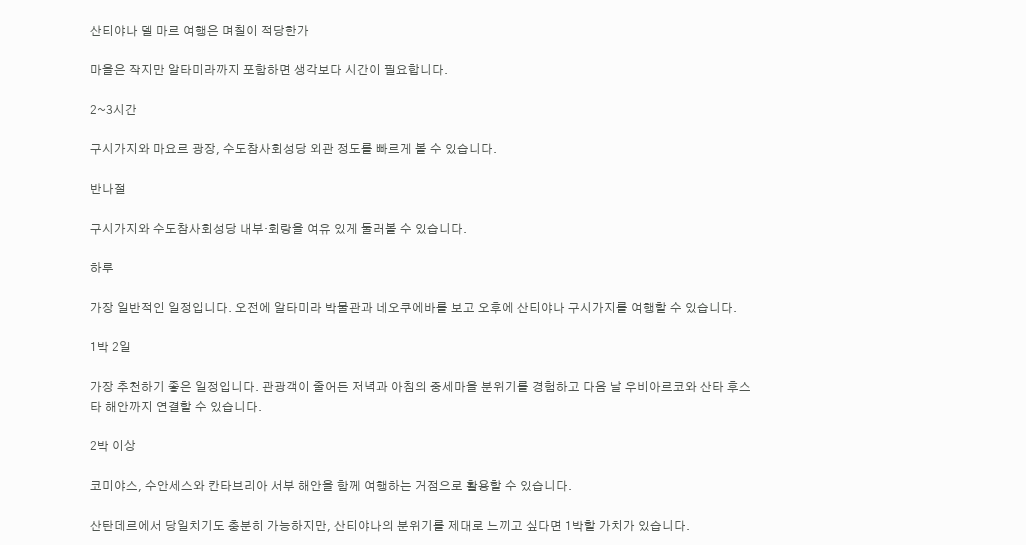산티야나 델 마르 여행은 며칠이 적당한가

마을은 작지만 알타미라까지 포함하면 생각보다 시간이 필요합니다.

2~3시간

구시가지와 마요르 광장, 수도참사회성당 외관 정도를 빠르게 볼 수 있습니다.

반나절

구시가지와 수도참사회성당 내부·회랑을 여유 있게 둘러볼 수 있습니다.

하루

가장 일반적인 일정입니다. 오전에 알타미라 박물관과 네오쿠에바를 보고 오후에 산티야나 구시가지를 여행할 수 있습니다.

1박 2일

가장 추천하기 좋은 일정입니다. 관광객이 줄어든 저녁과 아침의 중세마을 분위기를 경험하고 다음 날 우비아르코와 산타 후스타 해안까지 연결할 수 있습니다.

2박 이상

코미야스, 수안세스와 칸타브리아 서부 해안을 함께 여행하는 거점으로 활용할 수 있습니다.

산탄데르에서 당일치기도 충분히 가능하지만, 산티야나의 분위기를 제대로 느끼고 싶다면 1박할 가치가 있습니다.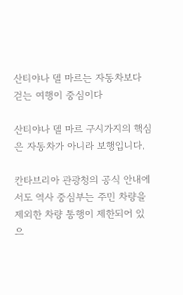산티야나 델 마르는 자동차보다 걷는 여행이 중심이다

산티야나 델 마르 구시가지의 핵심은 자동차가 아니라 보행입니다.

칸타브리아 관광청의 공식 안내에서도 역사 중심부는 주민 차량을 제외한 차량 통행이 제한되어 있으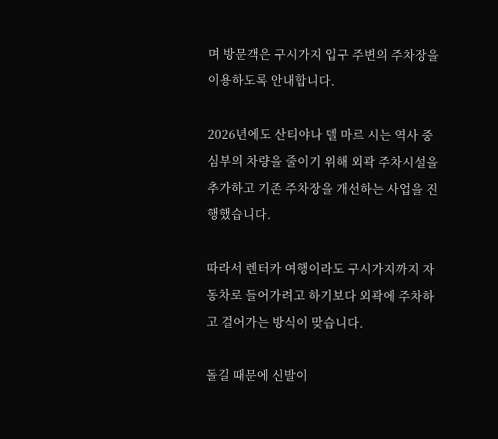며 방문객은 구시가지 입구 주변의 주차장을 이용하도록 안내합니다.

2026년에도 산티야나 델 마르 시는 역사 중심부의 차량을 줄이기 위해 외곽 주차시설을 추가하고 기존 주차장을 개선하는 사업을 진행했습니다.

따라서 렌터카 여행이라도 구시가지까지 자동차로 들어가려고 하기보다 외곽에 주차하고 걸어가는 방식이 맞습니다.

돌길 때문에 신발이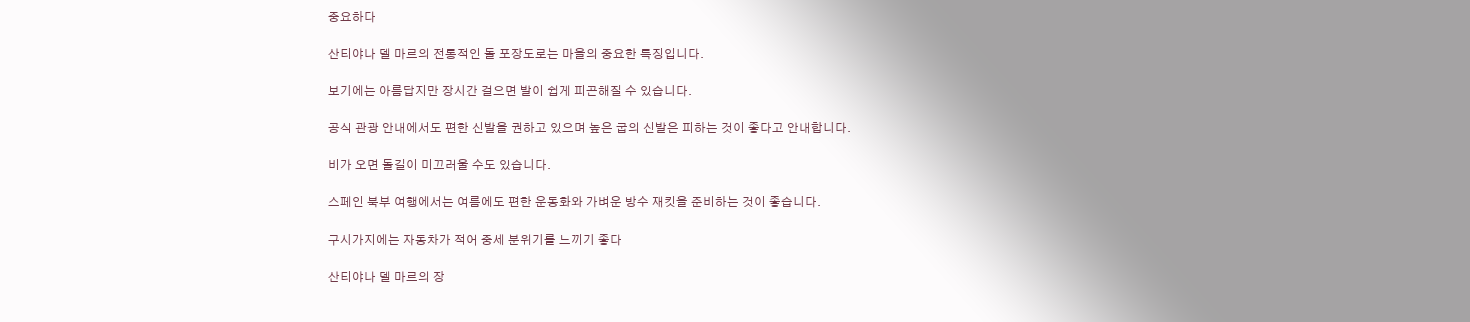중요하다

산티야나 델 마르의 전통적인 돌 포장도로는 마을의 중요한 특징입니다.

보기에는 아름답지만 장시간 걸으면 발이 쉽게 피곤해질 수 있습니다.

공식 관광 안내에서도 편한 신발을 권하고 있으며 높은 굽의 신발은 피하는 것이 좋다고 안내합니다.

비가 오면 돌길이 미끄러울 수도 있습니다.

스페인 북부 여행에서는 여름에도 편한 운동화와 가벼운 방수 재킷을 준비하는 것이 좋습니다.

구시가지에는 자동차가 적어 중세 분위기를 느끼기 좋다

산티야나 델 마르의 장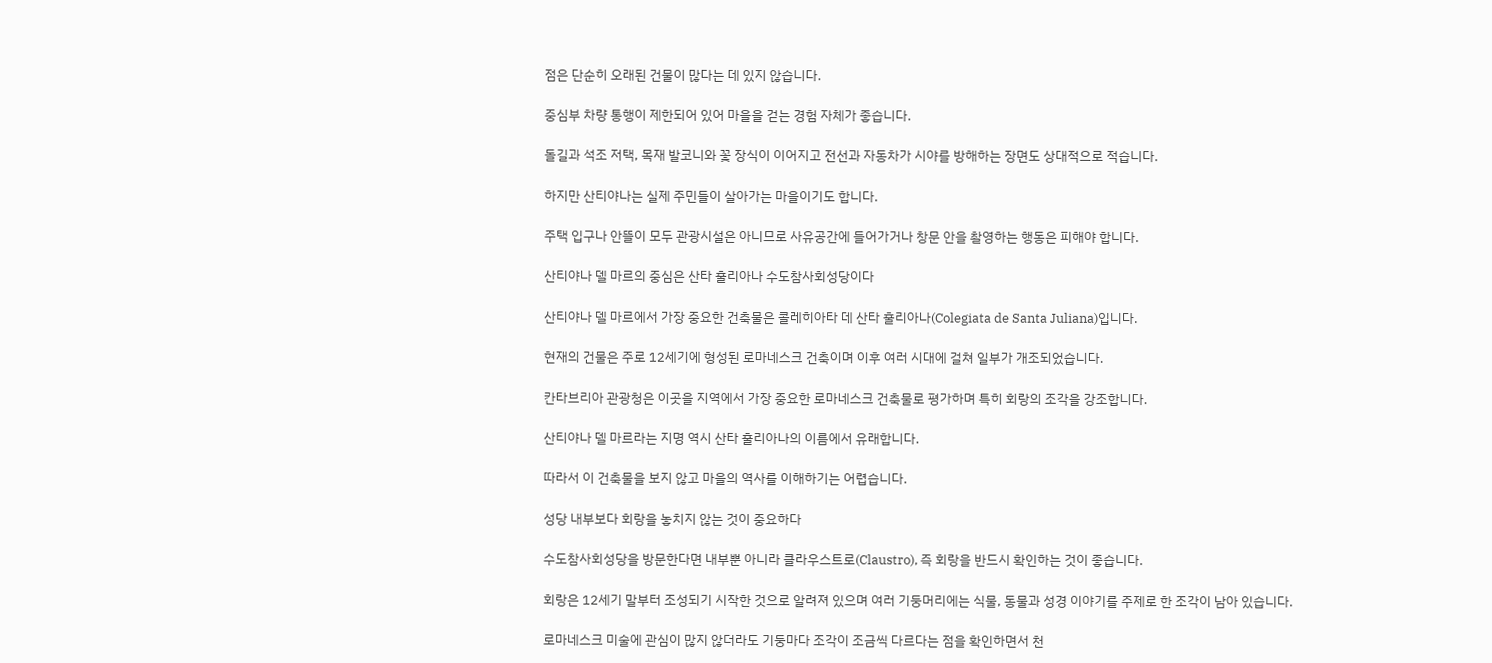점은 단순히 오래된 건물이 많다는 데 있지 않습니다.

중심부 차량 통행이 제한되어 있어 마을을 걷는 경험 자체가 좋습니다.

돌길과 석조 저택, 목재 발코니와 꽃 장식이 이어지고 전선과 자동차가 시야를 방해하는 장면도 상대적으로 적습니다.

하지만 산티야나는 실제 주민들이 살아가는 마을이기도 합니다.

주택 입구나 안뜰이 모두 관광시설은 아니므로 사유공간에 들어가거나 창문 안을 촬영하는 행동은 피해야 합니다.

산티야나 델 마르의 중심은 산타 훌리아나 수도참사회성당이다

산티야나 델 마르에서 가장 중요한 건축물은 콜레히아타 데 산타 훌리아나(Colegiata de Santa Juliana)입니다.

현재의 건물은 주로 12세기에 형성된 로마네스크 건축이며 이후 여러 시대에 걸쳐 일부가 개조되었습니다.

칸타브리아 관광청은 이곳을 지역에서 가장 중요한 로마네스크 건축물로 평가하며 특히 회랑의 조각을 강조합니다.

산티야나 델 마르라는 지명 역시 산타 훌리아나의 이름에서 유래합니다.

따라서 이 건축물을 보지 않고 마을의 역사를 이해하기는 어렵습니다.

성당 내부보다 회랑을 놓치지 않는 것이 중요하다

수도참사회성당을 방문한다면 내부뿐 아니라 클라우스트로(Claustro), 즉 회랑을 반드시 확인하는 것이 좋습니다.

회랑은 12세기 말부터 조성되기 시작한 것으로 알려져 있으며 여러 기둥머리에는 식물, 동물과 성경 이야기를 주제로 한 조각이 남아 있습니다.

로마네스크 미술에 관심이 많지 않더라도 기둥마다 조각이 조금씩 다르다는 점을 확인하면서 천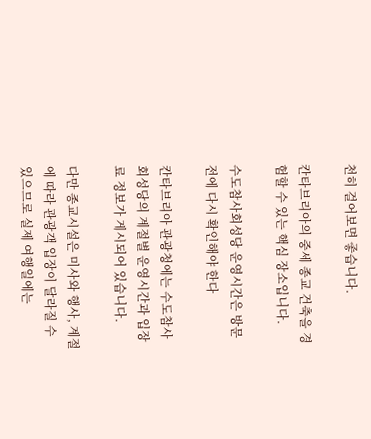천히 걸어보면 좋습니다.

칸타브리아의 중세 종교 건축을 경험할 수 있는 핵심 장소입니다.

수도참사회성당 운영시간은 방문 전에 다시 확인해야 한다

칸타브리아 관광청에는 수도참사회성당의 계절별 운영시간과 입장료 정보가 게시되어 있습니다.

다만 종교시설은 미사와 행사, 계절에 따라 관광객 입장이 달라질 수 있으므로 실제 여행일에는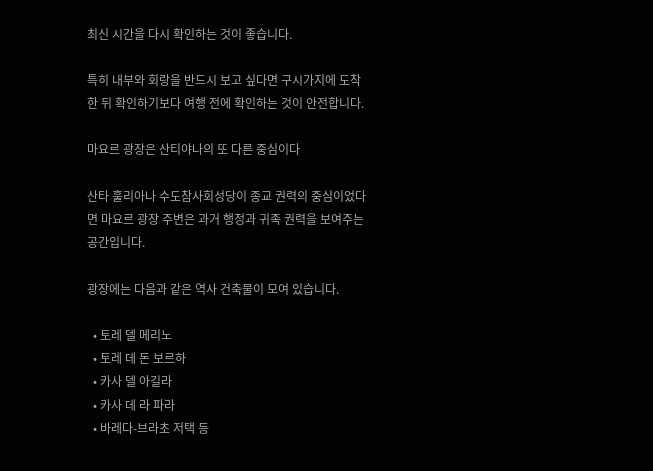최신 시간을 다시 확인하는 것이 좋습니다.

특히 내부와 회랑을 반드시 보고 싶다면 구시가지에 도착한 뒤 확인하기보다 여행 전에 확인하는 것이 안전합니다.

마요르 광장은 산티야나의 또 다른 중심이다

산타 훌리아나 수도참사회성당이 종교 권력의 중심이었다면 마요르 광장 주변은 과거 행정과 귀족 권력을 보여주는 공간입니다.

광장에는 다음과 같은 역사 건축물이 모여 있습니다.

  • 토레 델 메리노
  • 토레 데 돈 보르하
  • 카사 델 아길라
  • 카사 데 라 파라
  • 바레다-브라초 저택 등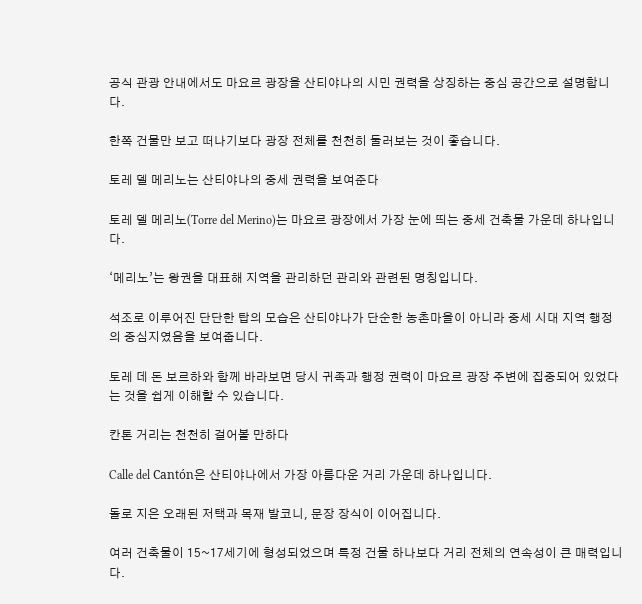공식 관광 안내에서도 마요르 광장을 산티야나의 시민 권력을 상징하는 중심 공간으로 설명합니다.

한쪽 건물만 보고 떠나기보다 광장 전체를 천천히 둘러보는 것이 좋습니다.

토레 델 메리노는 산티야나의 중세 권력을 보여준다

토레 델 메리노(Torre del Merino)는 마요르 광장에서 가장 눈에 띄는 중세 건축물 가운데 하나입니다.

‘메리노’는 왕권을 대표해 지역을 관리하던 관리와 관련된 명칭입니다.

석조로 이루어진 단단한 탑의 모습은 산티야나가 단순한 농촌마을이 아니라 중세 시대 지역 행정의 중심지였음을 보여줍니다.

토레 데 돈 보르하와 함께 바라보면 당시 귀족과 행정 권력이 마요르 광장 주변에 집중되어 있었다는 것을 쉽게 이해할 수 있습니다.

칸톤 거리는 천천히 걸어볼 만하다

Calle del Cantón은 산티야나에서 가장 아름다운 거리 가운데 하나입니다.

돌로 지은 오래된 저택과 목재 발코니, 문장 장식이 이어집니다.

여러 건축물이 15~17세기에 형성되었으며 특정 건물 하나보다 거리 전체의 연속성이 큰 매력입니다.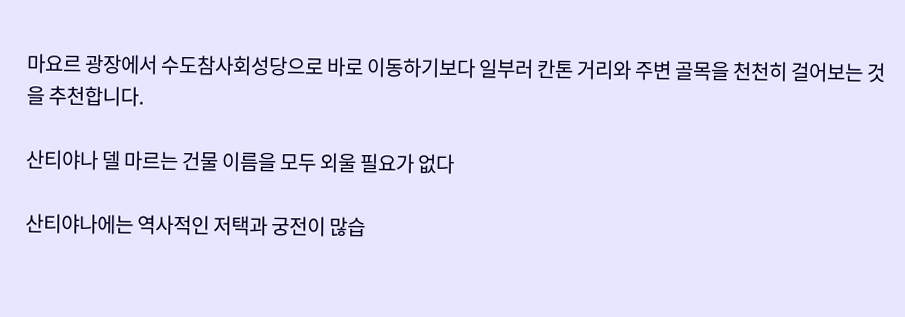마요르 광장에서 수도참사회성당으로 바로 이동하기보다 일부러 칸톤 거리와 주변 골목을 천천히 걸어보는 것을 추천합니다.

산티야나 델 마르는 건물 이름을 모두 외울 필요가 없다

산티야나에는 역사적인 저택과 궁전이 많습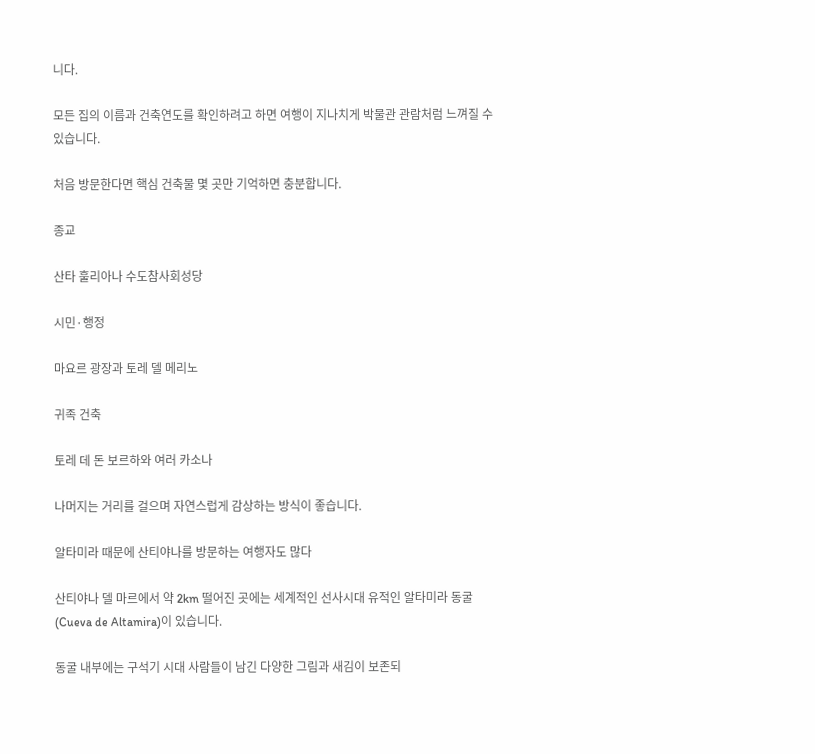니다.

모든 집의 이름과 건축연도를 확인하려고 하면 여행이 지나치게 박물관 관람처럼 느껴질 수 있습니다.

처음 방문한다면 핵심 건축물 몇 곳만 기억하면 충분합니다.

종교

산타 훌리아나 수도참사회성당

시민·행정

마요르 광장과 토레 델 메리노

귀족 건축

토레 데 돈 보르하와 여러 카소나

나머지는 거리를 걸으며 자연스럽게 감상하는 방식이 좋습니다.

알타미라 때문에 산티야나를 방문하는 여행자도 많다

산티야나 델 마르에서 약 2km 떨어진 곳에는 세계적인 선사시대 유적인 알타미라 동굴(Cueva de Altamira)이 있습니다.

동굴 내부에는 구석기 시대 사람들이 남긴 다양한 그림과 새김이 보존되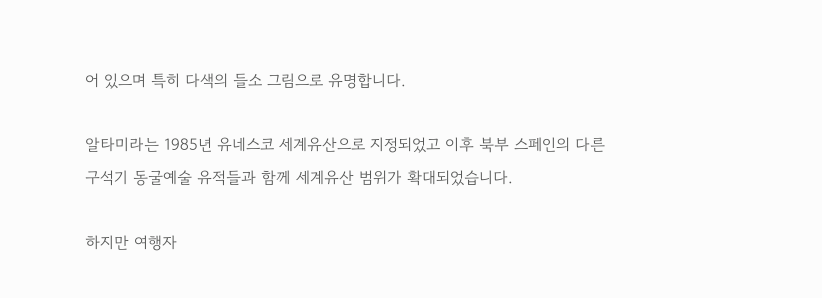어 있으며 특히 다색의 들소 그림으로 유명합니다.

알타미라는 1985년 유네스코 세계유산으로 지정되었고 이후 북부 스페인의 다른 구석기 동굴예술 유적들과 함께 세계유산 범위가 확대되었습니다.

하지만 여행자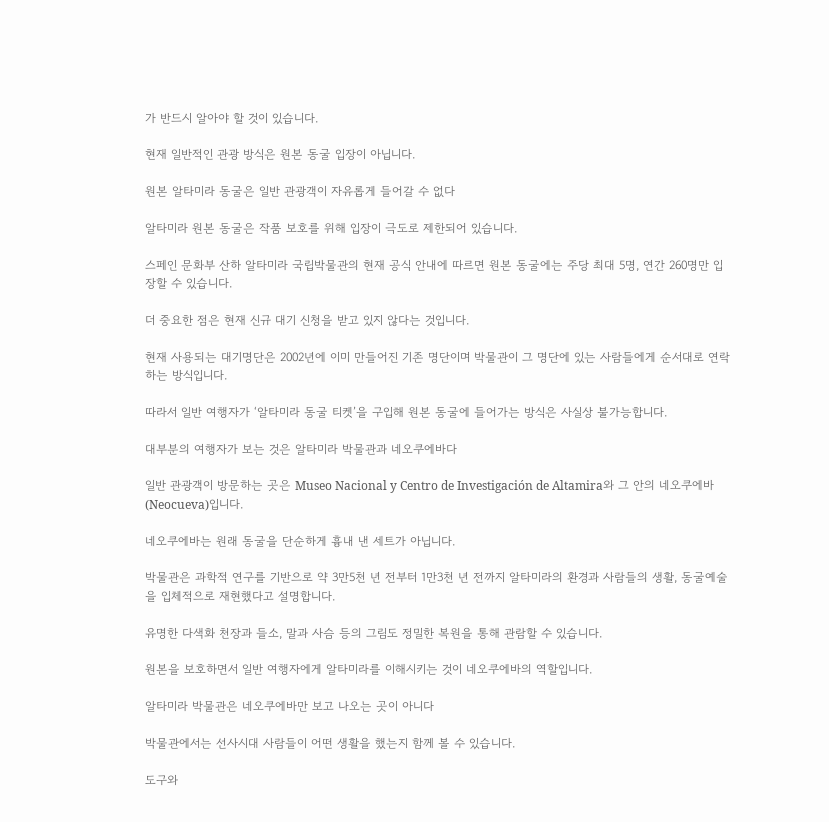가 반드시 알아야 할 것이 있습니다.

현재 일반적인 관광 방식은 원본 동굴 입장이 아닙니다.

원본 알타미라 동굴은 일반 관광객이 자유롭게 들어갈 수 없다

알타미라 원본 동굴은 작품 보호를 위해 입장이 극도로 제한되어 있습니다.

스페인 문화부 산하 알타미라 국립박물관의 현재 공식 안내에 따르면 원본 동굴에는 주당 최대 5명, 연간 260명만 입장할 수 있습니다.

더 중요한 점은 현재 신규 대기 신청을 받고 있지 않다는 것입니다.

현재 사용되는 대기명단은 2002년에 이미 만들어진 기존 명단이며 박물관이 그 명단에 있는 사람들에게 순서대로 연락하는 방식입니다.

따라서 일반 여행자가 ‘알타미라 동굴 티켓’을 구입해 원본 동굴에 들어가는 방식은 사실상 불가능합니다.

대부분의 여행자가 보는 것은 알타미라 박물관과 네오쿠에바다

일반 관광객이 방문하는 곳은 Museo Nacional y Centro de Investigación de Altamira와 그 안의 네오쿠에바(Neocueva)입니다.

네오쿠에바는 원래 동굴을 단순하게 흉내 낸 세트가 아닙니다.

박물관은 과학적 연구를 기반으로 약 3만5천 년 전부터 1만3천 년 전까지 알타미라의 환경과 사람들의 생활, 동굴예술을 입체적으로 재현했다고 설명합니다.

유명한 다색화 천장과 들소, 말과 사슴 등의 그림도 정밀한 복원을 통해 관람할 수 있습니다.

원본을 보호하면서 일반 여행자에게 알타미라를 이해시키는 것이 네오쿠에바의 역할입니다.

알타미라 박물관은 네오쿠에바만 보고 나오는 곳이 아니다

박물관에서는 선사시대 사람들이 어떤 생활을 했는지 함께 볼 수 있습니다.

도구와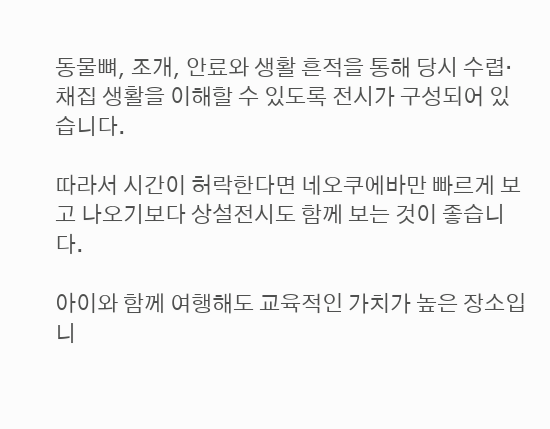동물뼈, 조개, 안료와 생활 흔적을 통해 당시 수렵·채집 생활을 이해할 수 있도록 전시가 구성되어 있습니다.

따라서 시간이 허락한다면 네오쿠에바만 빠르게 보고 나오기보다 상설전시도 함께 보는 것이 좋습니다.

아이와 함께 여행해도 교육적인 가치가 높은 장소입니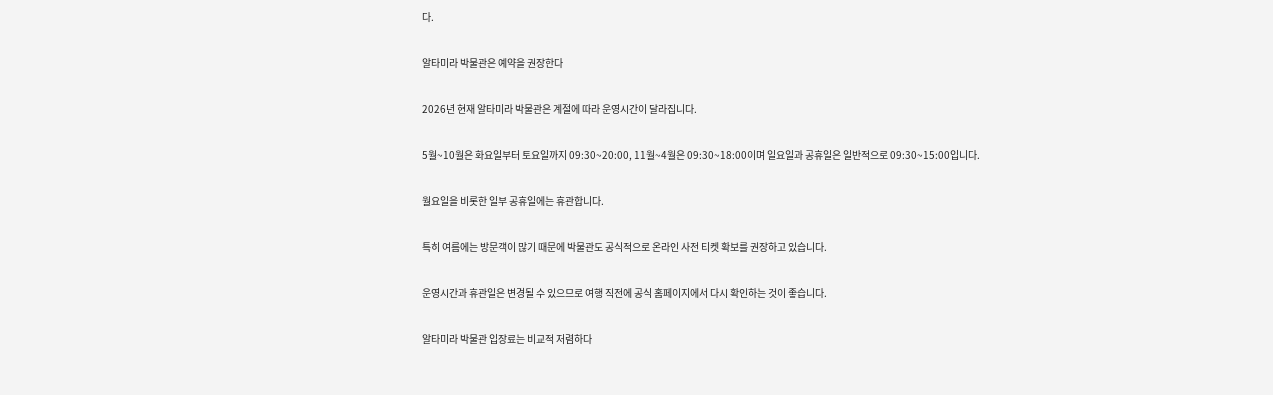다.

알타미라 박물관은 예약을 권장한다

2026년 현재 알타미라 박물관은 계절에 따라 운영시간이 달라집니다.

5월~10월은 화요일부터 토요일까지 09:30~20:00, 11월~4월은 09:30~18:00이며 일요일과 공휴일은 일반적으로 09:30~15:00입니다.

월요일을 비롯한 일부 공휴일에는 휴관합니다.

특히 여름에는 방문객이 많기 때문에 박물관도 공식적으로 온라인 사전 티켓 확보를 권장하고 있습니다.

운영시간과 휴관일은 변경될 수 있으므로 여행 직전에 공식 홈페이지에서 다시 확인하는 것이 좋습니다.

알타미라 박물관 입장료는 비교적 저렴하다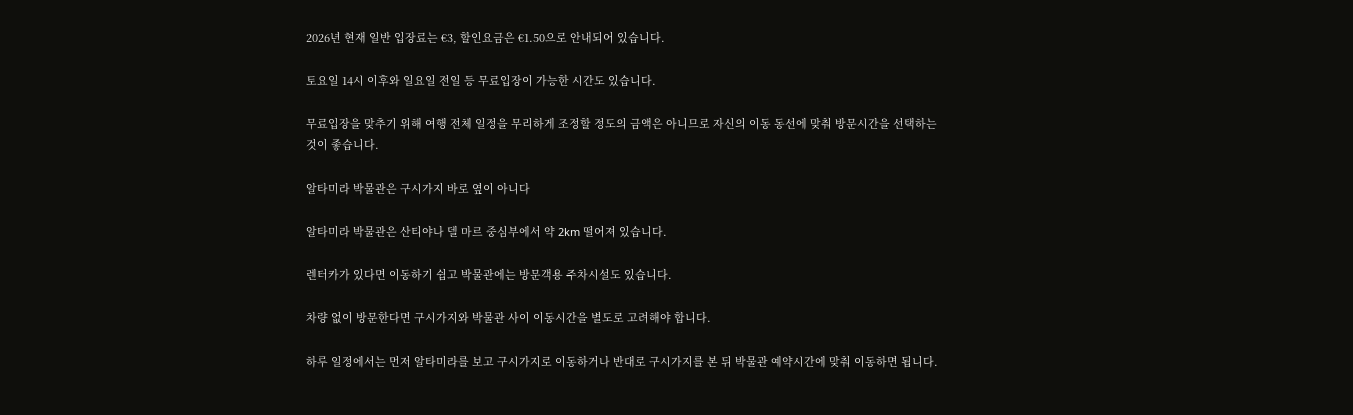2026년 현재 일반 입장료는 €3, 할인요금은 €1.50으로 안내되어 있습니다.

토요일 14시 이후와 일요일 전일 등 무료입장이 가능한 시간도 있습니다.

무료입장을 맞추기 위해 여행 전체 일정을 무리하게 조정할 정도의 금액은 아니므로 자신의 이동 동선에 맞춰 방문시간을 선택하는 것이 좋습니다.

알타미라 박물관은 구시가지 바로 옆이 아니다

알타미라 박물관은 산티야나 델 마르 중심부에서 약 2km 떨어져 있습니다.

렌터카가 있다면 이동하기 쉽고 박물관에는 방문객용 주차시설도 있습니다.

차량 없이 방문한다면 구시가지와 박물관 사이 이동시간을 별도로 고려해야 합니다.

하루 일정에서는 먼저 알타미라를 보고 구시가지로 이동하거나 반대로 구시가지를 본 뒤 박물관 예약시간에 맞춰 이동하면 됩니다.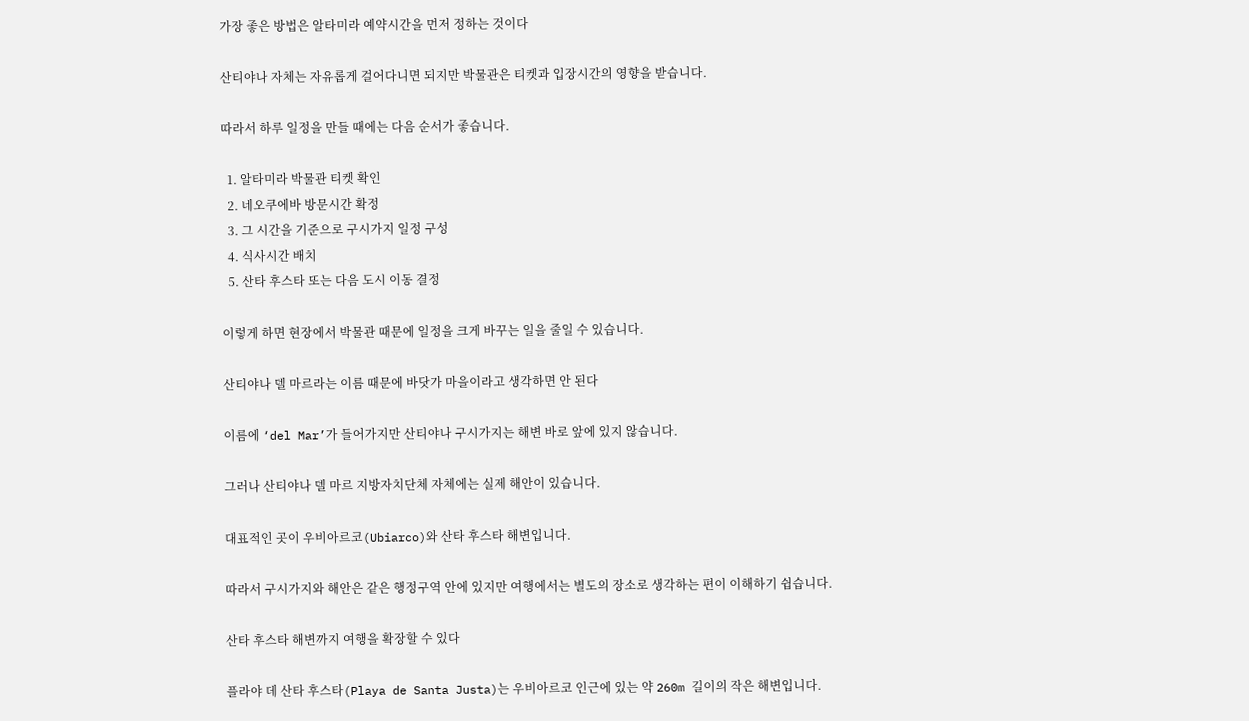가장 좋은 방법은 알타미라 예약시간을 먼저 정하는 것이다

산티야나 자체는 자유롭게 걸어다니면 되지만 박물관은 티켓과 입장시간의 영향을 받습니다.

따라서 하루 일정을 만들 때에는 다음 순서가 좋습니다.

  1. 알타미라 박물관 티켓 확인
  2. 네오쿠에바 방문시간 확정
  3. 그 시간을 기준으로 구시가지 일정 구성
  4. 식사시간 배치
  5. 산타 후스타 또는 다음 도시 이동 결정

이렇게 하면 현장에서 박물관 때문에 일정을 크게 바꾸는 일을 줄일 수 있습니다.

산티야나 델 마르라는 이름 때문에 바닷가 마을이라고 생각하면 안 된다

이름에 ‘del Mar’가 들어가지만 산티야나 구시가지는 해변 바로 앞에 있지 않습니다.

그러나 산티야나 델 마르 지방자치단체 자체에는 실제 해안이 있습니다.

대표적인 곳이 우비아르코(Ubiarco)와 산타 후스타 해변입니다.

따라서 구시가지와 해안은 같은 행정구역 안에 있지만 여행에서는 별도의 장소로 생각하는 편이 이해하기 쉽습니다.

산타 후스타 해변까지 여행을 확장할 수 있다

플라야 데 산타 후스타(Playa de Santa Justa)는 우비아르코 인근에 있는 약 260m 길이의 작은 해변입니다.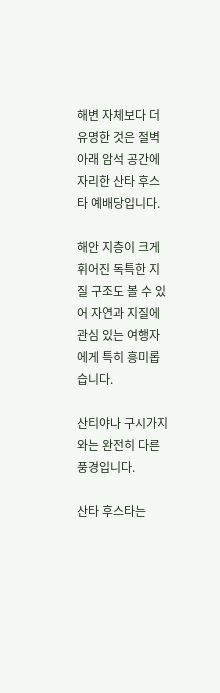해변 자체보다 더 유명한 것은 절벽 아래 암석 공간에 자리한 산타 후스타 예배당입니다.

해안 지층이 크게 휘어진 독특한 지질 구조도 볼 수 있어 자연과 지질에 관심 있는 여행자에게 특히 흥미롭습니다.

산티야나 구시가지와는 완전히 다른 풍경입니다.

산타 후스타는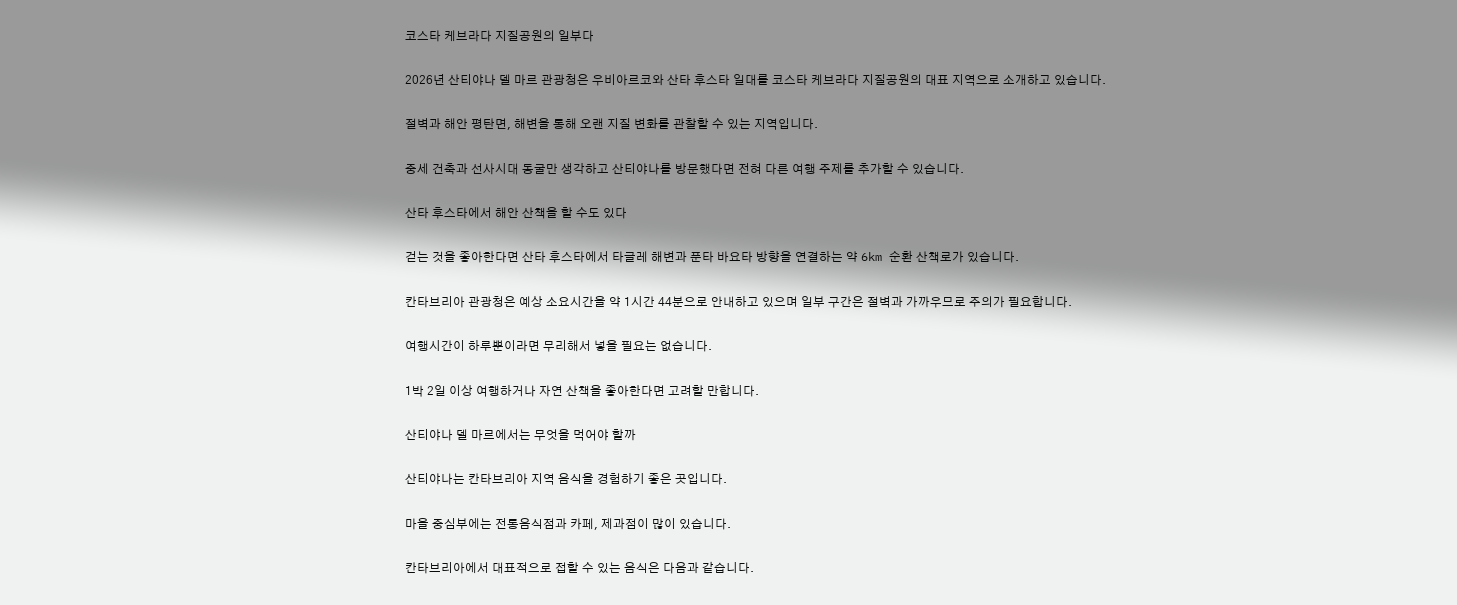코스타 케브라다 지질공원의 일부다

2026년 산티야나 델 마르 관광청은 우비아르코와 산타 후스타 일대를 코스타 케브라다 지질공원의 대표 지역으로 소개하고 있습니다.

절벽과 해안 평탄면, 해변을 통해 오랜 지질 변화를 관찰할 수 있는 지역입니다.

중세 건축과 선사시대 동굴만 생각하고 산티야나를 방문했다면 전혀 다른 여행 주제를 추가할 수 있습니다.

산타 후스타에서 해안 산책을 할 수도 있다

걷는 것을 좋아한다면 산타 후스타에서 타글레 해변과 푼타 바요타 방향을 연결하는 약 6km 순환 산책로가 있습니다.

칸타브리아 관광청은 예상 소요시간을 약 1시간 44분으로 안내하고 있으며 일부 구간은 절벽과 가까우므로 주의가 필요합니다.

여행시간이 하루뿐이라면 무리해서 넣을 필요는 없습니다.

1박 2일 이상 여행하거나 자연 산책을 좋아한다면 고려할 만합니다.

산티야나 델 마르에서는 무엇을 먹어야 할까

산티야나는 칸타브리아 지역 음식을 경험하기 좋은 곳입니다.

마을 중심부에는 전통음식점과 카페, 제과점이 많이 있습니다.

칸타브리아에서 대표적으로 접할 수 있는 음식은 다음과 같습니다.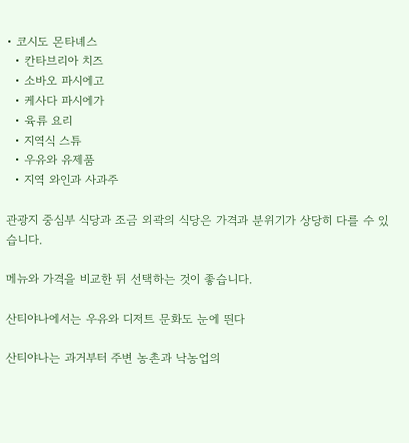• 코시도 몬타녜스
  • 칸타브리아 치즈
  • 소바오 파시에고
  • 케사다 파시에가
  • 육류 요리
  • 지역식 스튜
  • 우유와 유제품
  • 지역 와인과 사과주

관광지 중심부 식당과 조금 외곽의 식당은 가격과 분위기가 상당히 다를 수 있습니다.

메뉴와 가격을 비교한 뒤 선택하는 것이 좋습니다.

산티야나에서는 우유와 디저트 문화도 눈에 띈다

산티야나는 과거부터 주변 농촌과 낙농업의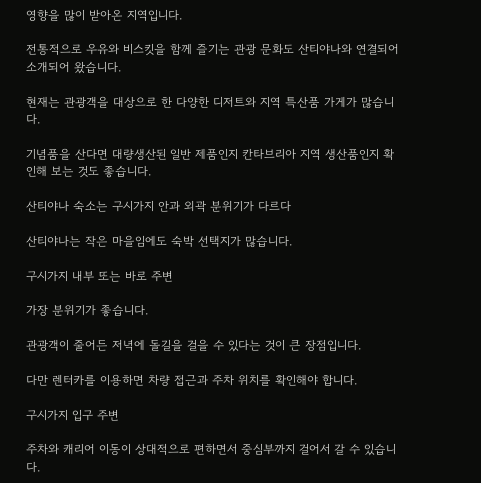영향을 많이 받아온 지역입니다.

전통적으로 우유와 비스킷을 함께 즐기는 관광 문화도 산티야나와 연결되어 소개되어 왔습니다.

현재는 관광객을 대상으로 한 다양한 디저트와 지역 특산품 가게가 많습니다.

기념품을 산다면 대량생산된 일반 제품인지 칸타브리아 지역 생산품인지 확인해 보는 것도 좋습니다.

산티야나 숙소는 구시가지 안과 외곽 분위기가 다르다

산티야나는 작은 마을임에도 숙박 선택지가 많습니다.

구시가지 내부 또는 바로 주변

가장 분위기가 좋습니다.

관광객이 줄어든 저녁에 돌길을 걸을 수 있다는 것이 큰 장점입니다.

다만 렌터카를 이용하면 차량 접근과 주차 위치를 확인해야 합니다.

구시가지 입구 주변

주차와 캐리어 이동이 상대적으로 편하면서 중심부까지 걸어서 갈 수 있습니다.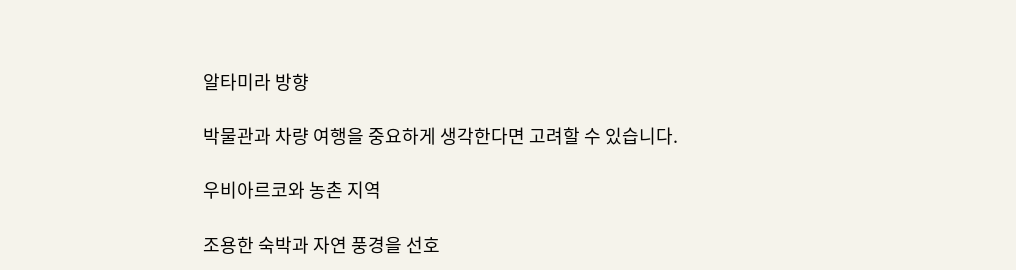알타미라 방향

박물관과 차량 여행을 중요하게 생각한다면 고려할 수 있습니다.

우비아르코와 농촌 지역

조용한 숙박과 자연 풍경을 선호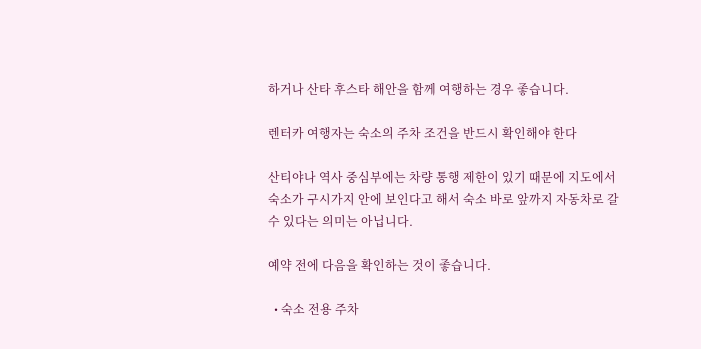하거나 산타 후스타 해안을 함께 여행하는 경우 좋습니다.

렌터카 여행자는 숙소의 주차 조건을 반드시 확인해야 한다

산티야나 역사 중심부에는 차량 통행 제한이 있기 때문에 지도에서 숙소가 구시가지 안에 보인다고 해서 숙소 바로 앞까지 자동차로 갈 수 있다는 의미는 아닙니다.

예약 전에 다음을 확인하는 것이 좋습니다.

  • 숙소 전용 주차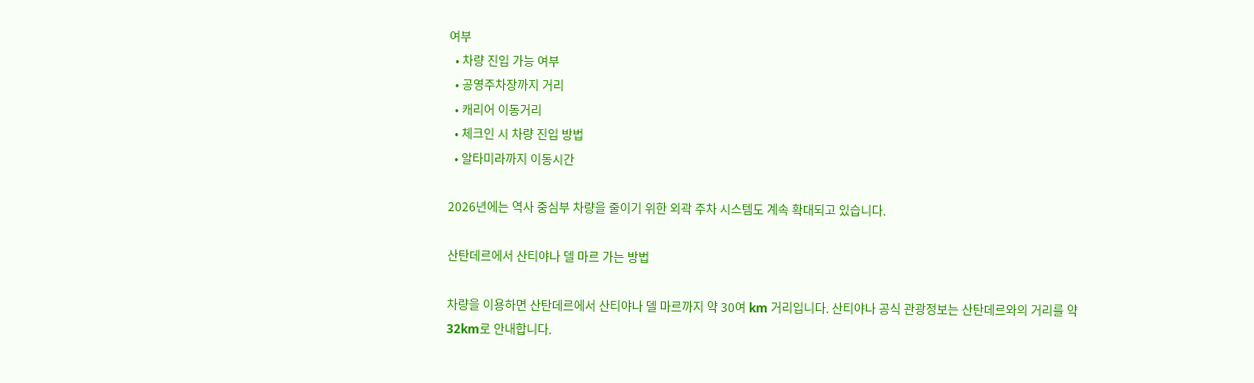여부
  • 차량 진입 가능 여부
  • 공영주차장까지 거리
  • 캐리어 이동거리
  • 체크인 시 차량 진입 방법
  • 알타미라까지 이동시간

2026년에는 역사 중심부 차량을 줄이기 위한 외곽 주차 시스템도 계속 확대되고 있습니다.

산탄데르에서 산티야나 델 마르 가는 방법

차량을 이용하면 산탄데르에서 산티야나 델 마르까지 약 30여 km 거리입니다. 산티야나 공식 관광정보는 산탄데르와의 거리를 약 32km로 안내합니다.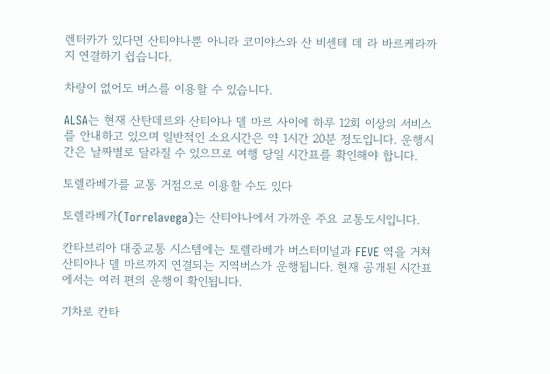렌터카가 있다면 산티야나뿐 아니라 코미야스와 산 비센테 데 라 바르케라까지 연결하기 쉽습니다.

차량이 없어도 버스를 이용할 수 있습니다.

ALSA는 현재 산탄데르와 산티야나 델 마르 사이에 하루 12회 이상의 서비스를 안내하고 있으며 일반적인 소요시간은 약 1시간 20분 정도입니다. 운행시간은 날짜별로 달라질 수 있으므로 여행 당일 시간표를 확인해야 합니다.

토렐라베가를 교통 거점으로 이용할 수도 있다

토렐라베가(Torrelavega)는 산티야나에서 가까운 주요 교통도시입니다.

칸타브리아 대중교통 시스템에는 토렐라베가 버스터미널과 FEVE 역을 거쳐 산티야나 델 마르까지 연결되는 지역버스가 운행됩니다. 현재 공개된 시간표에서는 여러 편의 운행이 확인됩니다.

기차로 칸타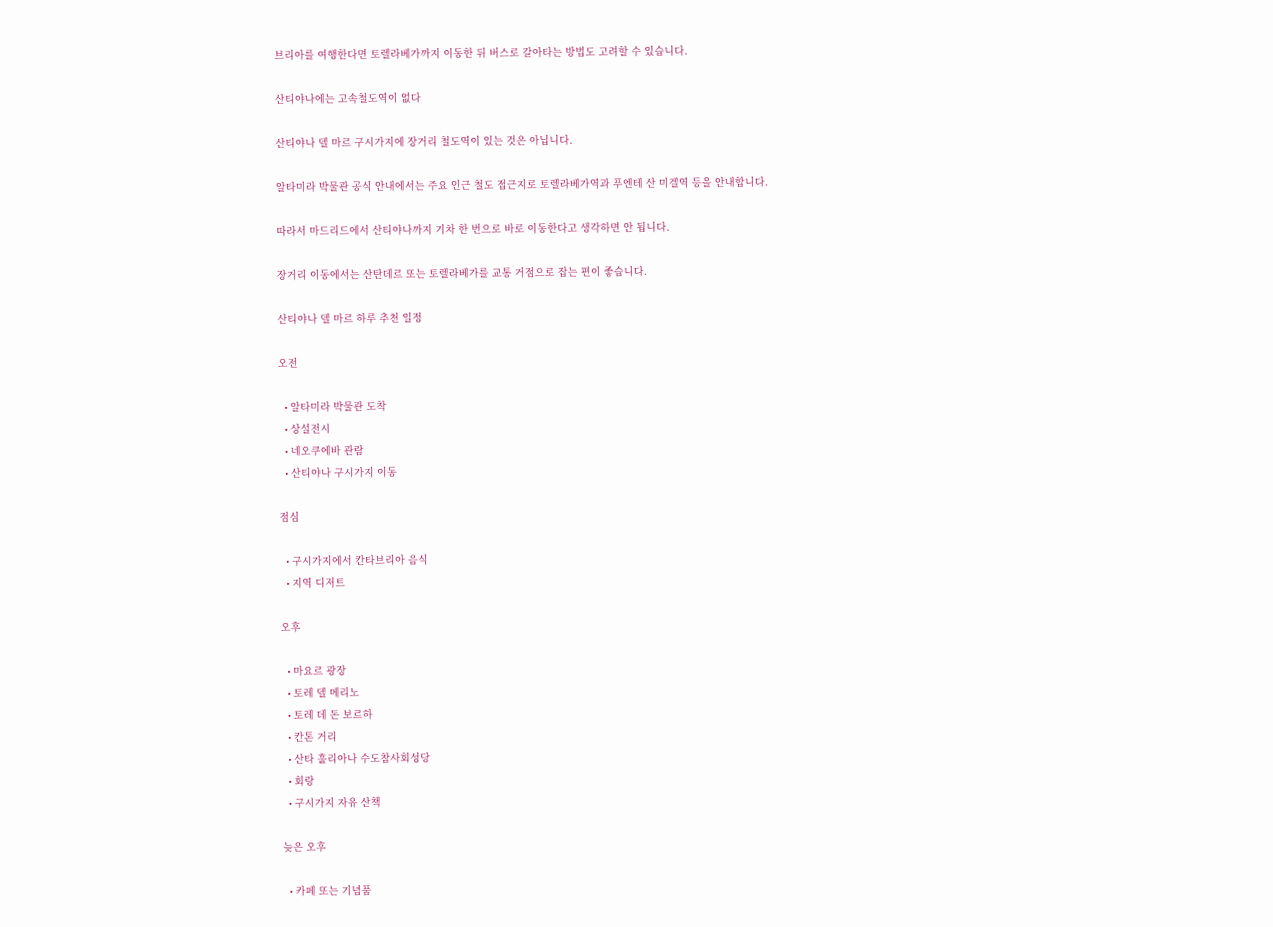브리아를 여행한다면 토렐라베가까지 이동한 뒤 버스로 갈아타는 방법도 고려할 수 있습니다.

산티야나에는 고속철도역이 없다

산티야나 델 마르 구시가지에 장거리 철도역이 있는 것은 아닙니다.

알타미라 박물관 공식 안내에서는 주요 인근 철도 접근지로 토렐라베가역과 푸엔테 산 미겔역 등을 안내합니다.

따라서 마드리드에서 산티야나까지 기차 한 번으로 바로 이동한다고 생각하면 안 됩니다.

장거리 이동에서는 산탄데르 또는 토렐라베가를 교통 거점으로 잡는 편이 좋습니다.

산티야나 델 마르 하루 추천 일정

오전

  • 알타미라 박물관 도착
  • 상설전시
  • 네오쿠에바 관람
  • 산티야나 구시가지 이동

점심

  • 구시가지에서 칸타브리아 음식
  • 지역 디저트

오후

  • 마요르 광장
  • 토레 델 메리노
  • 토레 데 돈 보르하
  • 칸톤 거리
  • 산타 훌리아나 수도참사회성당
  • 회랑
  • 구시가지 자유 산책

늦은 오후

  • 카페 또는 기념품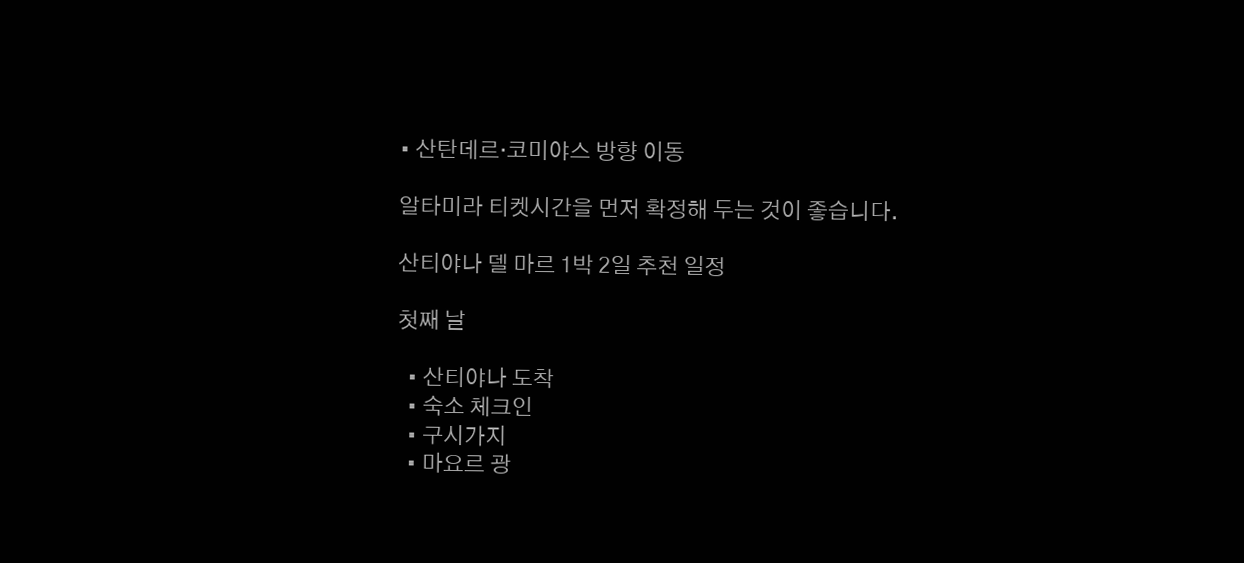• 산탄데르·코미야스 방향 이동

알타미라 티켓시간을 먼저 확정해 두는 것이 좋습니다.

산티야나 델 마르 1박 2일 추천 일정

첫째 날

  • 산티야나 도착
  • 숙소 체크인
  • 구시가지
  • 마요르 광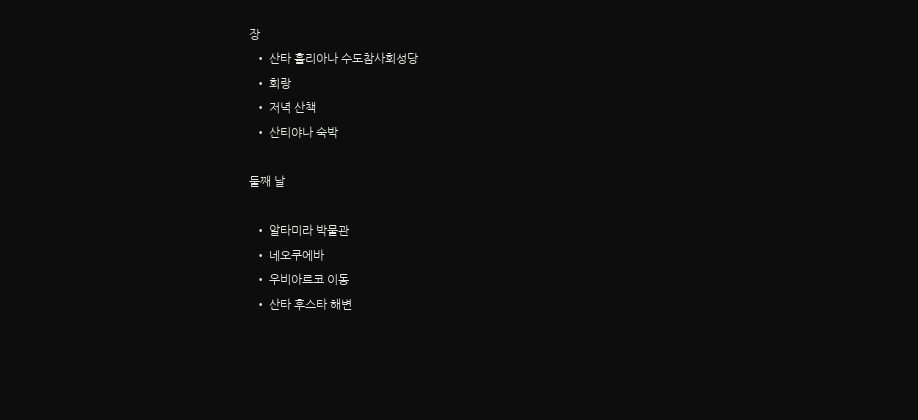장
  • 산타 훌리아나 수도참사회성당
  • 회랑
  • 저녁 산책
  • 산티야나 숙박

둘째 날

  • 알타미라 박물관
  • 네오쿠에바
  • 우비아르코 이동
  • 산타 후스타 해변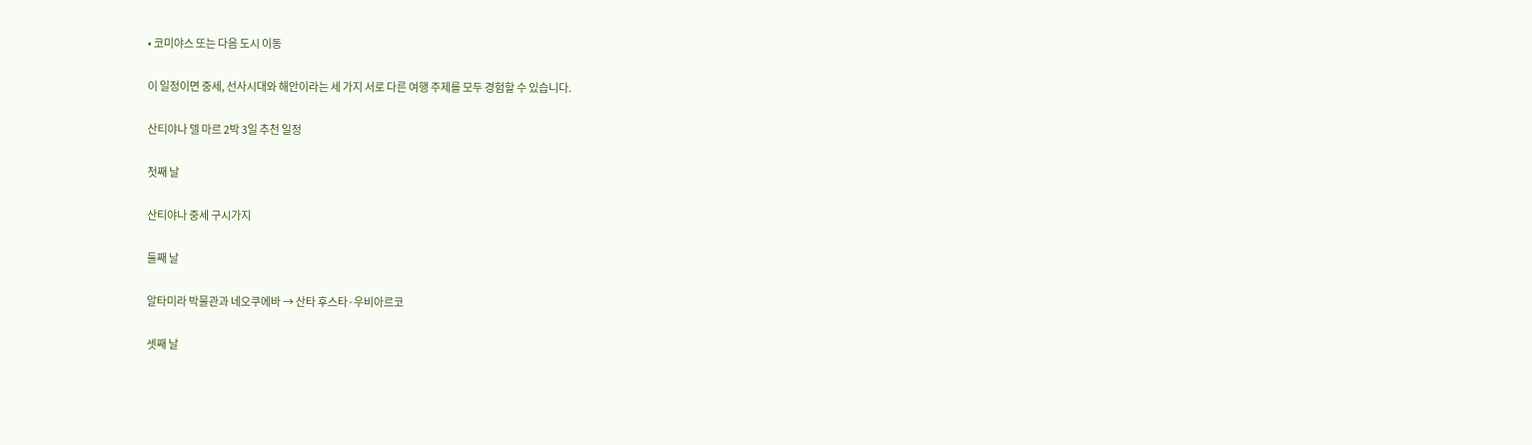• 코미야스 또는 다음 도시 이동

이 일정이면 중세, 선사시대와 해안이라는 세 가지 서로 다른 여행 주제를 모두 경험할 수 있습니다.

산티야나 델 마르 2박 3일 추천 일정

첫째 날

산티야나 중세 구시가지

둘째 날

알타미라 박물관과 네오쿠에바 → 산타 후스타·우비아르코

셋째 날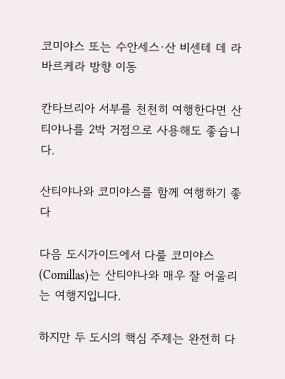코미야스 또는 수안세스·산 비센테 데 라 바르케라 방향 이동

칸타브리아 서부를 천천히 여행한다면 산티야나를 2박 거점으로 사용해도 좋습니다.

산티야나와 코미야스를 함께 여행하기 좋다

다음 도시가이드에서 다룰 코미야스(Comillas)는 산티야나와 매우 잘 어울리는 여행지입니다.

하지만 두 도시의 핵심 주제는 완전히 다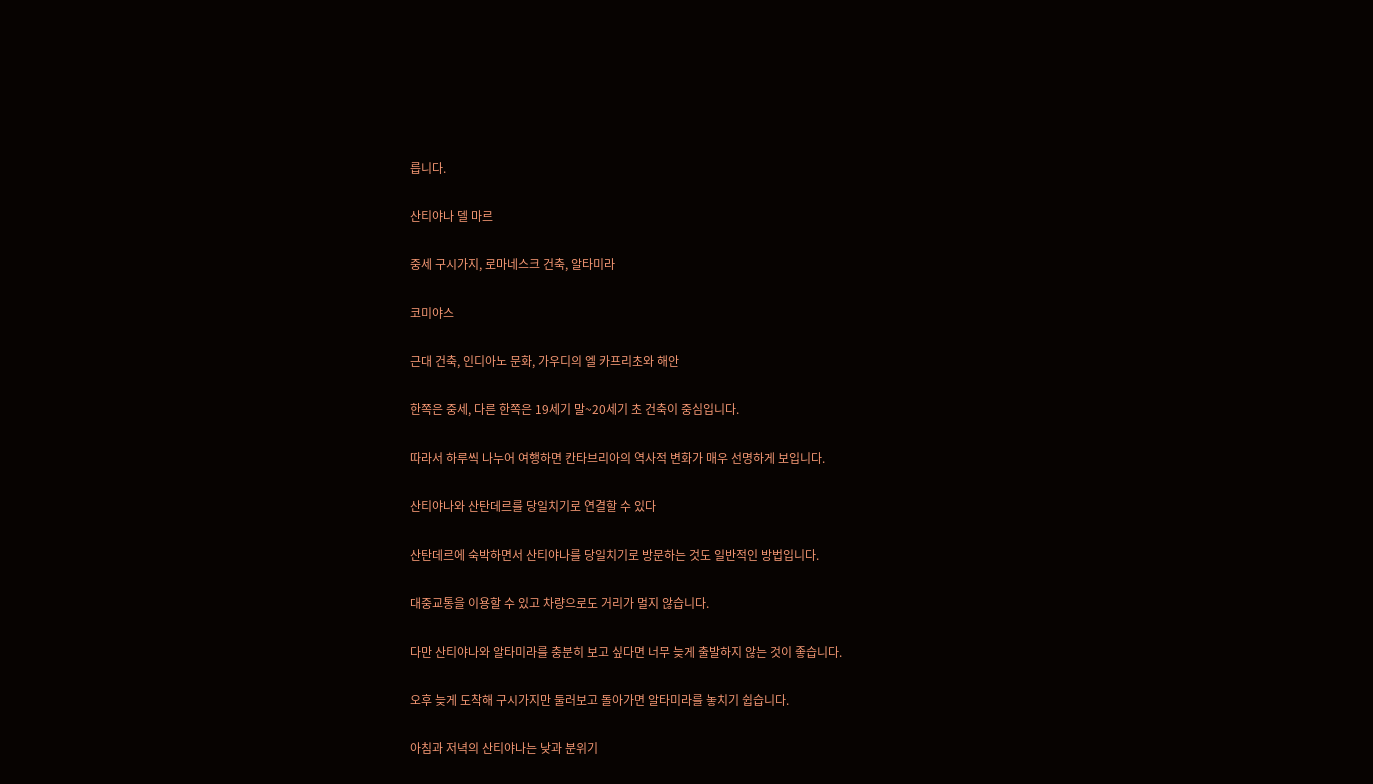릅니다.

산티야나 델 마르

중세 구시가지, 로마네스크 건축, 알타미라

코미야스

근대 건축, 인디아노 문화, 가우디의 엘 카프리초와 해안

한쪽은 중세, 다른 한쪽은 19세기 말~20세기 초 건축이 중심입니다.

따라서 하루씩 나누어 여행하면 칸타브리아의 역사적 변화가 매우 선명하게 보입니다.

산티야나와 산탄데르를 당일치기로 연결할 수 있다

산탄데르에 숙박하면서 산티야나를 당일치기로 방문하는 것도 일반적인 방법입니다.

대중교통을 이용할 수 있고 차량으로도 거리가 멀지 않습니다.

다만 산티야나와 알타미라를 충분히 보고 싶다면 너무 늦게 출발하지 않는 것이 좋습니다.

오후 늦게 도착해 구시가지만 둘러보고 돌아가면 알타미라를 놓치기 쉽습니다.

아침과 저녁의 산티야나는 낮과 분위기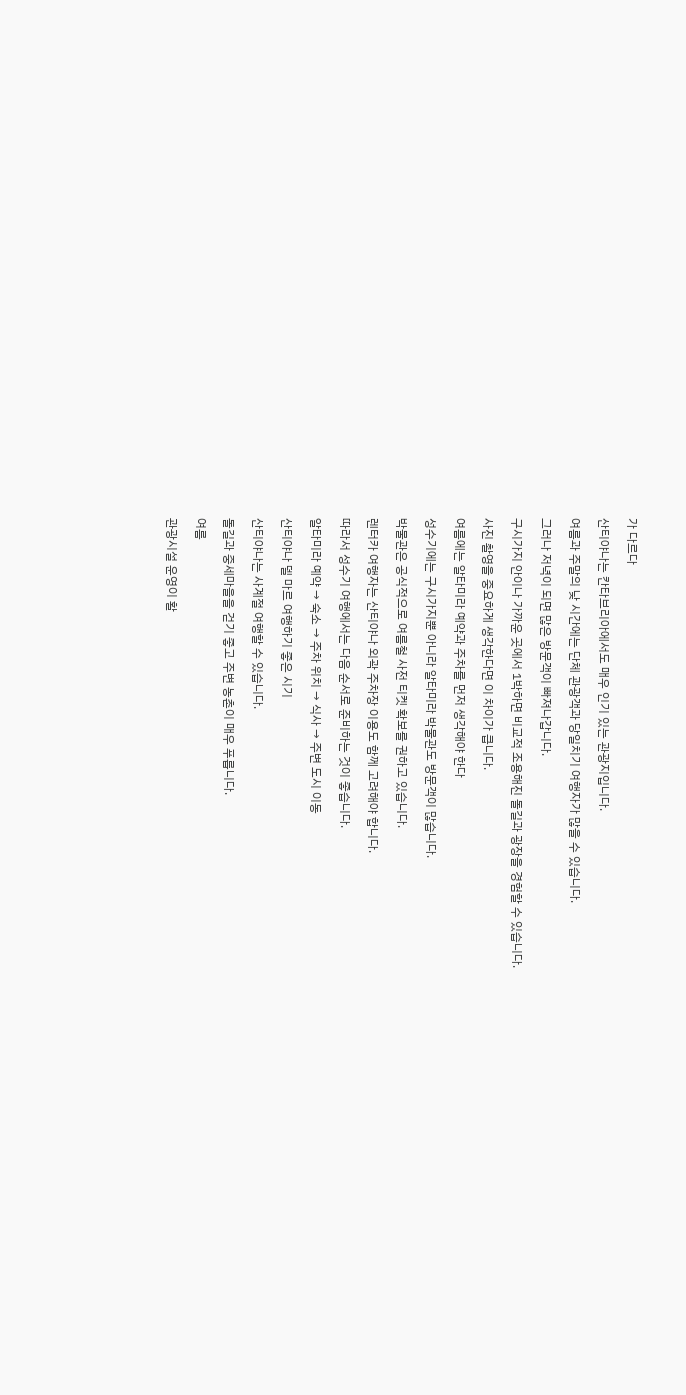가 다르다

산티야나는 칸타브리아에서도 매우 인기 있는 관광지입니다.

여름과 주말의 낮 시간에는 단체 관광객과 당일치기 여행자가 많을 수 있습니다.

그러나 저녁이 되면 많은 방문객이 빠져나갑니다.

구시가지 안이나 가까운 곳에서 1박하면 비교적 조용해진 돌길과 광장을 경험할 수 있습니다.

사진 촬영을 중요하게 생각한다면 이 차이가 큽니다.

여름에는 알타미라 예약과 주차를 먼저 생각해야 한다

성수기에는 구시가지뿐 아니라 알타미라 박물관도 방문객이 많습니다.

박물관은 공식적으로 여름철 사전 티켓 확보를 권하고 있습니다.

렌터카 여행자는 산티야나 외곽 주차장 이용도 함께 고려해야 합니다.

따라서 성수기 여행에서는 다음 순서로 준비하는 것이 좋습니다.

알타미라 예약 → 숙소 → 주차 위치 → 식사 → 주변 도시 이동

산티야나 델 마르 여행하기 좋은 시기

산티야나는 사계절 여행할 수 있습니다.

돌길과 중세마을을 걷기 좋고 주변 농촌이 매우 푸릅니다.

여름

관광시설 운영이 활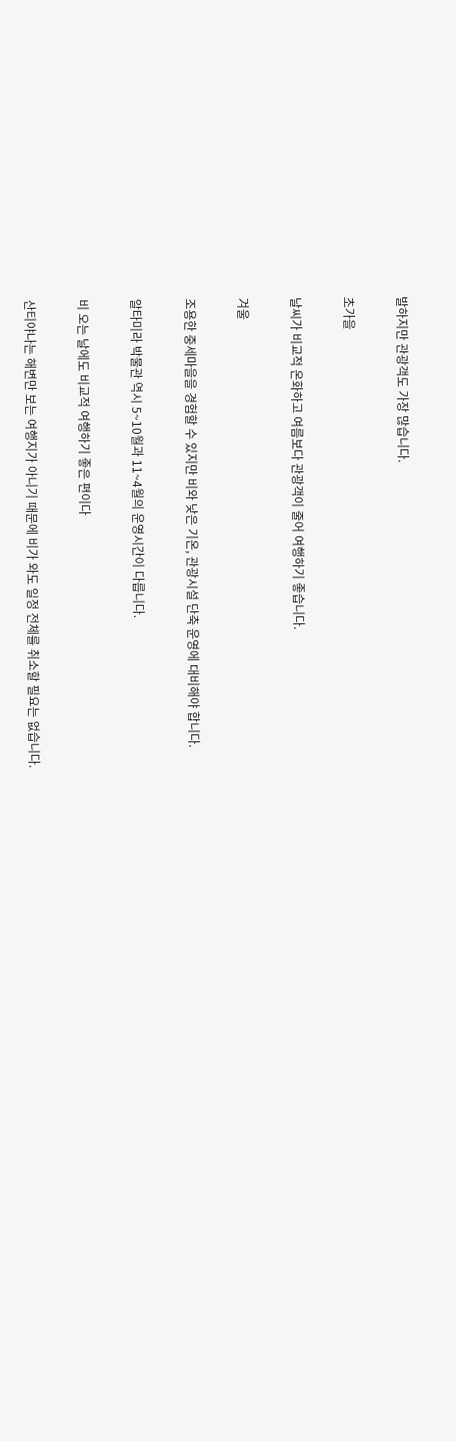발하지만 관광객도 가장 많습니다.

초가을

날씨가 비교적 온화하고 여름보다 관광객이 줄어 여행하기 좋습니다.

겨울

조용한 중세마을을 경험할 수 있지만 비와 낮은 기온, 관광시설 단축 운영에 대비해야 합니다.

알타미라 박물관 역시 5~10월과 11~4월의 운영시간이 다릅니다.

비 오는 날에도 비교적 여행하기 좋은 편이다

산티야나는 해변만 보는 여행지가 아니기 때문에 비가 와도 일정 전체를 취소할 필요는 없습니다.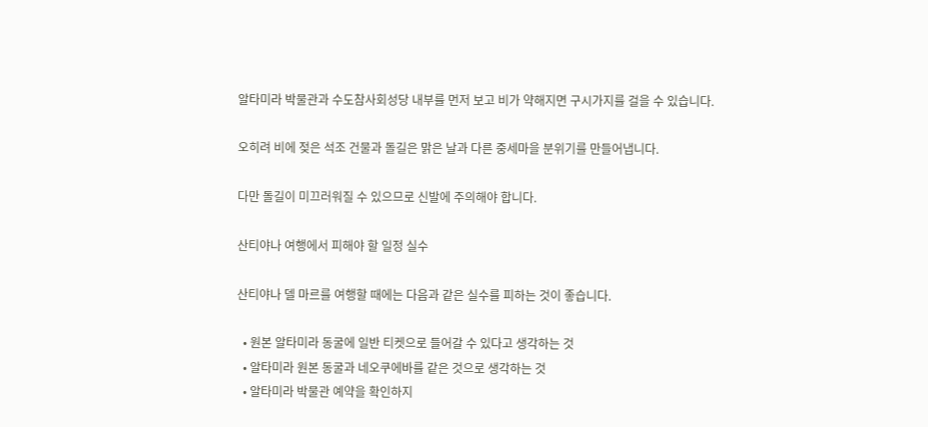알타미라 박물관과 수도참사회성당 내부를 먼저 보고 비가 약해지면 구시가지를 걸을 수 있습니다.

오히려 비에 젖은 석조 건물과 돌길은 맑은 날과 다른 중세마을 분위기를 만들어냅니다.

다만 돌길이 미끄러워질 수 있으므로 신발에 주의해야 합니다.

산티야나 여행에서 피해야 할 일정 실수

산티야나 델 마르를 여행할 때에는 다음과 같은 실수를 피하는 것이 좋습니다.

  • 원본 알타미라 동굴에 일반 티켓으로 들어갈 수 있다고 생각하는 것
  • 알타미라 원본 동굴과 네오쿠에바를 같은 것으로 생각하는 것
  • 알타미라 박물관 예약을 확인하지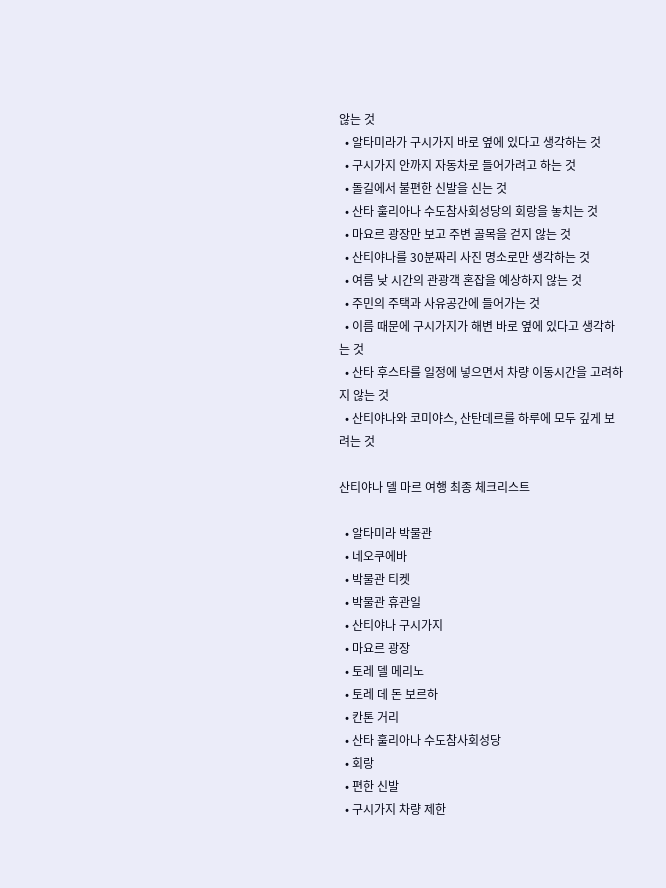않는 것
  • 알타미라가 구시가지 바로 옆에 있다고 생각하는 것
  • 구시가지 안까지 자동차로 들어가려고 하는 것
  • 돌길에서 불편한 신발을 신는 것
  • 산타 훌리아나 수도참사회성당의 회랑을 놓치는 것
  • 마요르 광장만 보고 주변 골목을 걷지 않는 것
  • 산티야나를 30분짜리 사진 명소로만 생각하는 것
  • 여름 낮 시간의 관광객 혼잡을 예상하지 않는 것
  • 주민의 주택과 사유공간에 들어가는 것
  • 이름 때문에 구시가지가 해변 바로 옆에 있다고 생각하는 것
  • 산타 후스타를 일정에 넣으면서 차량 이동시간을 고려하지 않는 것
  • 산티야나와 코미야스, 산탄데르를 하루에 모두 깊게 보려는 것

산티야나 델 마르 여행 최종 체크리스트

  • 알타미라 박물관
  • 네오쿠에바
  • 박물관 티켓
  • 박물관 휴관일
  • 산티야나 구시가지
  • 마요르 광장
  • 토레 델 메리노
  • 토레 데 돈 보르하
  • 칸톤 거리
  • 산타 훌리아나 수도참사회성당
  • 회랑
  • 편한 신발
  • 구시가지 차량 제한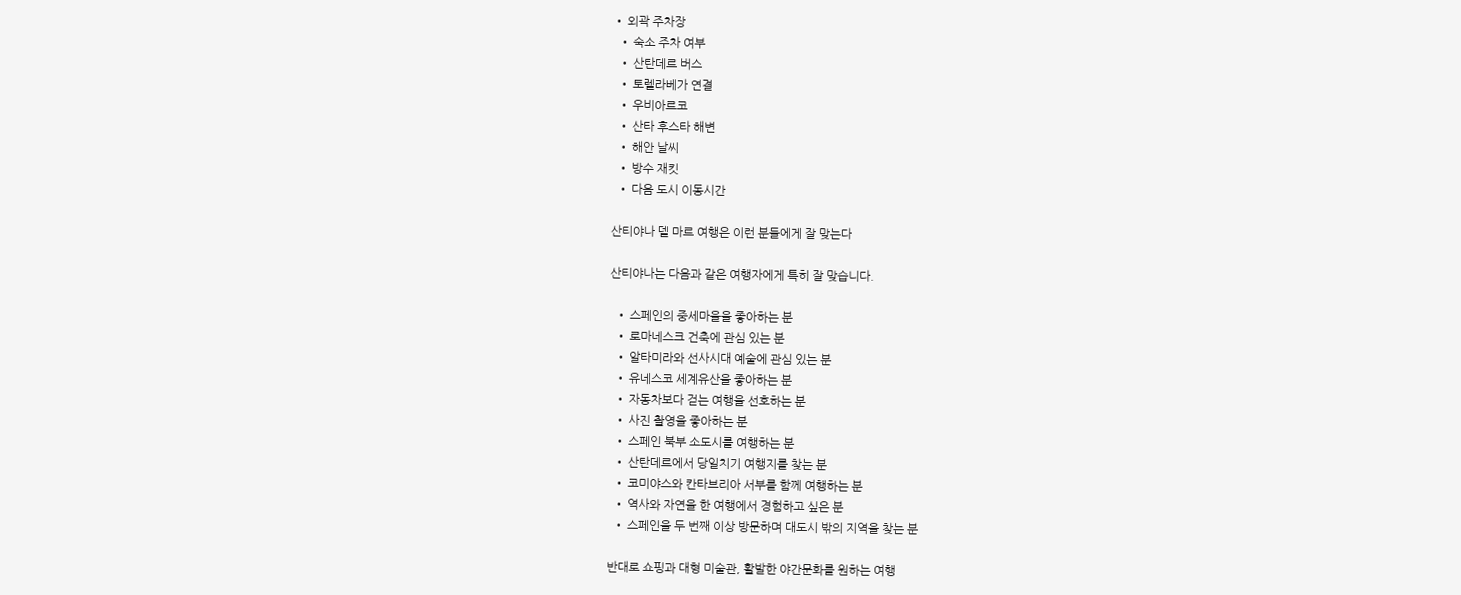• 외곽 주차장
  • 숙소 주차 여부
  • 산탄데르 버스
  • 토렐라베가 연결
  • 우비아르코
  • 산타 후스타 해변
  • 해안 날씨
  • 방수 재킷
  • 다음 도시 이동시간

산티야나 델 마르 여행은 이런 분들에게 잘 맞는다

산티야나는 다음과 같은 여행자에게 특히 잘 맞습니다.

  • 스페인의 중세마을을 좋아하는 분
  • 로마네스크 건축에 관심 있는 분
  • 알타미라와 선사시대 예술에 관심 있는 분
  • 유네스코 세계유산을 좋아하는 분
  • 자동차보다 걷는 여행을 선호하는 분
  • 사진 촬영을 좋아하는 분
  • 스페인 북부 소도시를 여행하는 분
  • 산탄데르에서 당일치기 여행지를 찾는 분
  • 코미야스와 칸타브리아 서부를 함께 여행하는 분
  • 역사와 자연을 한 여행에서 경험하고 싶은 분
  • 스페인을 두 번째 이상 방문하며 대도시 밖의 지역을 찾는 분

반대로 쇼핑과 대형 미술관, 활발한 야간문화를 원하는 여행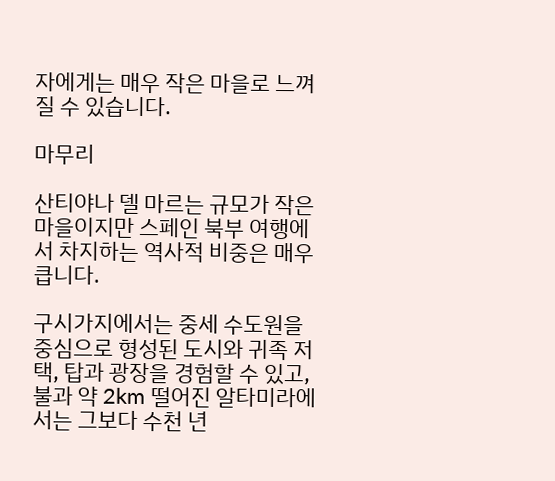자에게는 매우 작은 마을로 느껴질 수 있습니다.

마무리

산티야나 델 마르는 규모가 작은 마을이지만 스페인 북부 여행에서 차지하는 역사적 비중은 매우 큽니다.

구시가지에서는 중세 수도원을 중심으로 형성된 도시와 귀족 저택, 탑과 광장을 경험할 수 있고, 불과 약 2km 떨어진 알타미라에서는 그보다 수천 년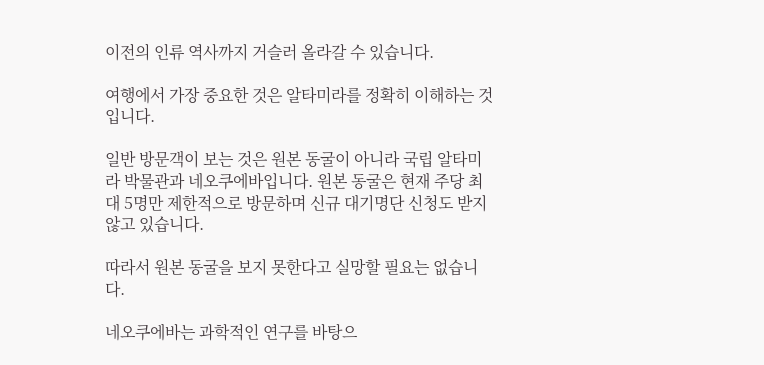이전의 인류 역사까지 거슬러 올라갈 수 있습니다.

여행에서 가장 중요한 것은 알타미라를 정확히 이해하는 것입니다.

일반 방문객이 보는 것은 원본 동굴이 아니라 국립 알타미라 박물관과 네오쿠에바입니다. 원본 동굴은 현재 주당 최대 5명만 제한적으로 방문하며 신규 대기명단 신청도 받지 않고 있습니다.

따라서 원본 동굴을 보지 못한다고 실망할 필요는 없습니다.

네오쿠에바는 과학적인 연구를 바탕으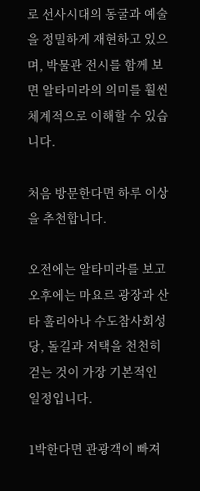로 선사시대의 동굴과 예술을 정밀하게 재현하고 있으며, 박물관 전시를 함께 보면 알타미라의 의미를 훨씬 체계적으로 이해할 수 있습니다.

처음 방문한다면 하루 이상을 추천합니다.

오전에는 알타미라를 보고 오후에는 마요르 광장과 산타 훌리아나 수도참사회성당, 돌길과 저택을 천천히 걷는 것이 가장 기본적인 일정입니다.

1박한다면 관광객이 빠져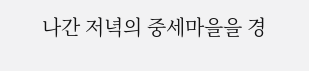나간 저녁의 중세마을을 경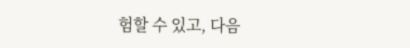험할 수 있고, 다음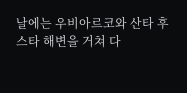날에는 우비아르코와 산타 후스타 해변을 거쳐 다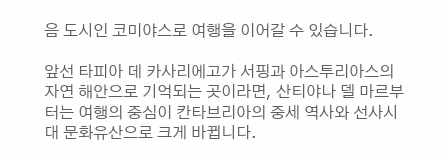음 도시인 코미야스로 여행을 이어갈 수 있습니다.

앞선 타피아 데 카사리에고가 서핑과 아스투리아스의 자연 해안으로 기억되는 곳이라면, 산티야나 델 마르부터는 여행의 중심이 칸타브리아의 중세 역사와 선사시대 문화유산으로 크게 바뀝니다.